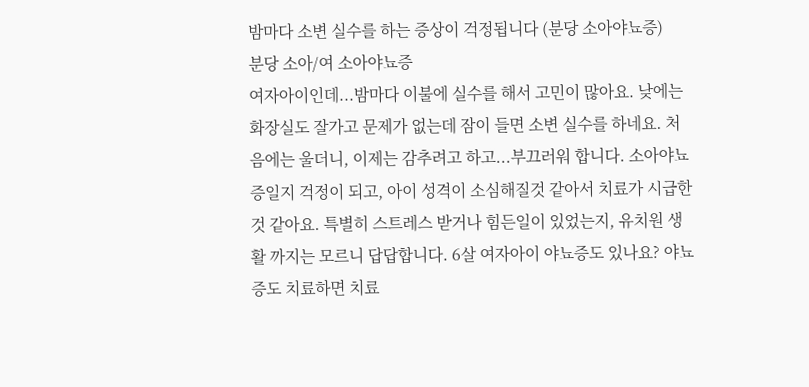밤마다 소변 실수를 하는 증상이 걱정됩니다 (분당 소아야뇨증)
분당 소아/여 소아야뇨증
여자아이인데...밤마다 이불에 실수를 해서 고민이 많아요. 낮에는 화장실도 잘가고 문제가 없는데 잠이 들면 소변 실수를 하네요. 처음에는 울더니, 이제는 감추려고 하고...부끄러워 합니다. 소아야뇨증일지 걱정이 되고, 아이 성격이 소심해질것 같아서 치료가 시급한것 같아요. 특별히 스트레스 받거나 힘든일이 있었는지, 유치원 생활 까지는 모르니 답답합니다. 6살 여자아이 야뇨증도 있나요? 야뇨증도 치료하면 치료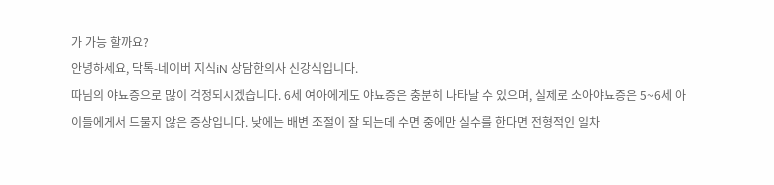가 가능 할까요?
안녕하세요, 닥톡-네이버 지식iN 상담한의사 신강식입니다.
따님의 야뇨증으로 많이 걱정되시겠습니다. 6세 여아에게도 야뇨증은 충분히 나타날 수 있으며, 실제로 소아야뇨증은 5~6세 아이들에게서 드물지 않은 증상입니다. 낮에는 배변 조절이 잘 되는데 수면 중에만 실수를 한다면 전형적인 일차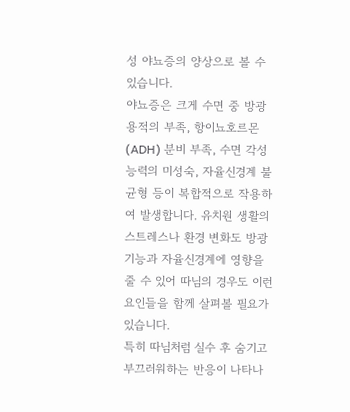성 야뇨증의 양상으로 볼 수 있습니다.
야뇨증은 크게 수면 중 방광 용적의 부족, 항이뇨호르몬(ADH) 분비 부족, 수면 각성 능력의 미성숙, 자율신경계 불균형 등이 복합적으로 작용하여 발생합니다. 유치원 생활의 스트레스나 환경 변화도 방광 기능과 자율신경계에 영향을 줄 수 있어 따님의 경우도 이런 요인들을 함께 살펴볼 필요가 있습니다.
특히 따님처럼 실수 후 숨기고 부끄러워하는 반응이 나타나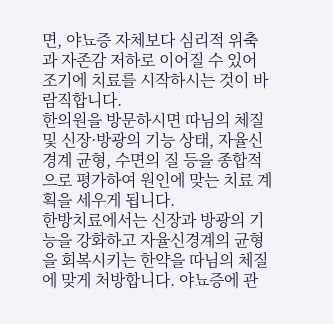면, 야뇨증 자체보다 심리적 위축과 자존감 저하로 이어질 수 있어 조기에 치료를 시작하시는 것이 바람직합니다.
한의원을 방문하시면 따님의 체질 및 신장·방광의 기능 상태, 자율신경계 균형, 수면의 질 등을 종합적으로 평가하여 원인에 맞는 치료 계획을 세우게 됩니다.
한방치료에서는 신장과 방광의 기능을 강화하고 자율신경계의 균형을 회복시키는 한약을 따님의 체질에 맞게 처방합니다. 야뇨증에 관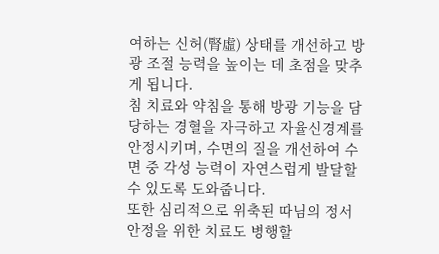여하는 신허(腎虛) 상태를 개선하고 방광 조절 능력을 높이는 데 초점을 맞추게 됩니다.
침 치료와 약침을 통해 방광 기능을 담당하는 경혈을 자극하고 자율신경계를 안정시키며, 수면의 질을 개선하여 수면 중 각성 능력이 자연스럽게 발달할 수 있도록 도와줍니다.
또한 심리적으로 위축된 따님의 정서 안정을 위한 치료도 병행할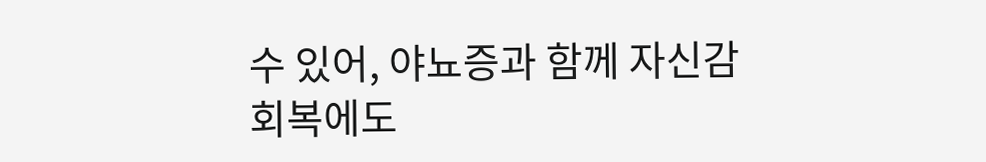수 있어, 야뇨증과 함께 자신감 회복에도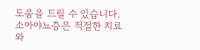도움을 드릴 수 있습니다.
소아야뇨증은 적절한 치료와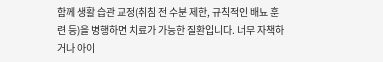함께 생활 습관 교정(취침 전 수분 제한, 규칙적인 배뇨 훈련 등)을 병행하면 치료가 가능한 질환입니다. 너무 자책하거나 아이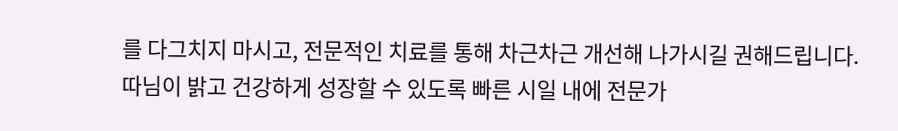를 다그치지 마시고, 전문적인 치료를 통해 차근차근 개선해 나가시길 권해드립니다.
따님이 밝고 건강하게 성장할 수 있도록 빠른 시일 내에 전문가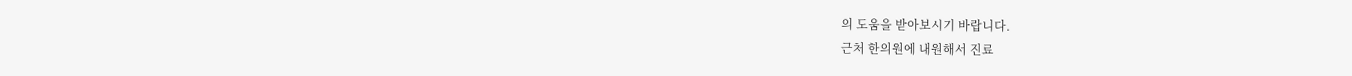의 도움을 받아보시기 바랍니다.
근처 한의원에 내원해서 진료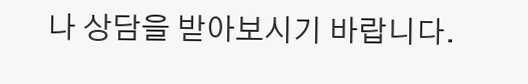나 상담을 받아보시기 바랍니다.